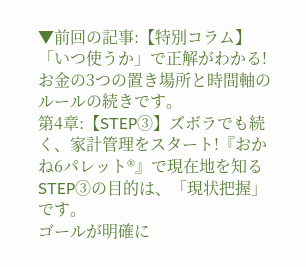▼前回の記事:【特別コラム】「いつ使うか」で正解がわかる! お金の3つの置き場所と時間軸のルールの続きです。
第4章:【STEP③】ズボラでも続く、家計管理をスタート!『おかね6パレット®』で現在地を知る
STEP③の目的は、「現状把握」です。
ゴールが明確に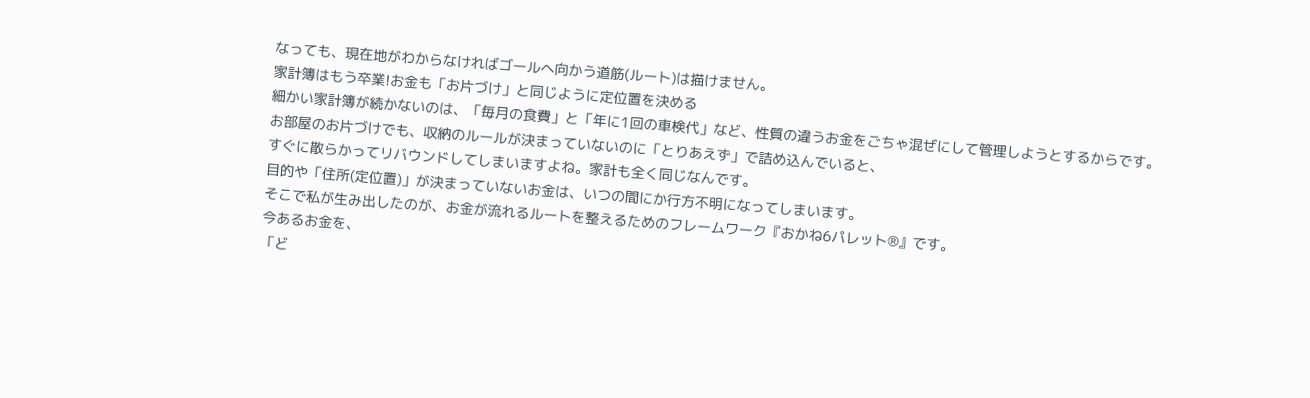なっても、現在地がわからなければゴールへ向かう道筋(ルート)は描けません。
家計簿はもう卒業!お金も「お片づけ」と同じように定位置を決める
細かい家計簿が続かないのは、「毎月の食費」と「年に1回の車検代」など、性質の違うお金をごちゃ混ぜにして管理しようとするからです。
お部屋のお片づけでも、収納のルールが決まっていないのに「とりあえず」で詰め込んでいると、
すぐに散らかってリバウンドしてしまいますよね。家計も全く同じなんです。
目的や「住所(定位置)」が決まっていないお金は、いつの間にか行方不明になってしまいます。
そこで私が生み出したのが、お金が流れるルートを整えるためのフレームワーク『おかね6パレット®』です。
今あるお金を、
「ど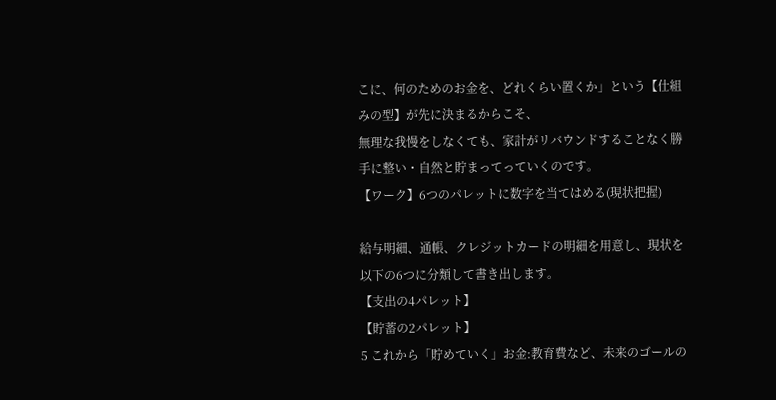こに、何のためのお金を、どれくらい置くか」という【仕組みの型】が先に決まるからこそ、
無理な我慢をしなくても、家計がリバウンドすることなく勝手に整い・自然と貯まってっていくのです。
【ワーク】6つのパレットに数字を当てはめる(現状把握)

給与明細、通帳、クレジットカードの明細を用意し、現状を以下の6つに分類して書き出します。
【支出の4パレット】
【貯蓄の2パレット】
5 これから「貯めていく」お金:教育費など、未来のゴールの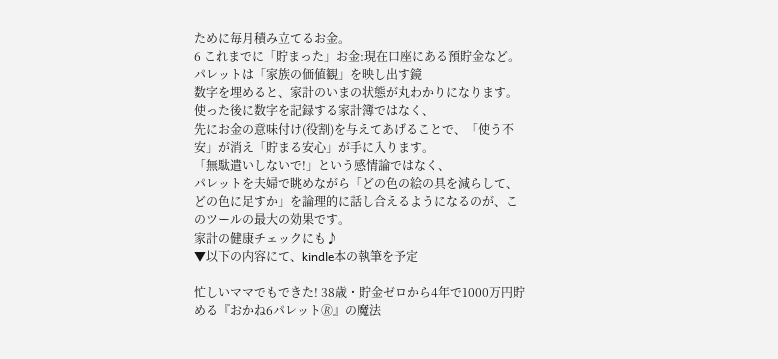ために毎月積み立てるお金。
6 これまでに「貯まった」お金:現在口座にある預貯金など。
パレットは「家族の価値観」を映し出す鏡
数字を埋めると、家計のいまの状態が丸わかりになります。
使った後に数字を記録する家計簿ではなく、
先にお金の意味付け(役割)を与えてあげることで、「使う不安」が消え「貯まる安心」が手に入ります。
「無駄遣いしないで!」という感情論ではなく、
パレットを夫婦で眺めながら「どの色の絵の具を減らして、どの色に足すか」を論理的に話し合えるようになるのが、このツールの最大の効果です。
家計の健康チェックにも♪
▼以下の内容にて、kindle本の執筆を予定

忙しいママでもできた! 38歳・貯金ゼロから4年で1000万円貯める『おかね6パレット🄬』の魔法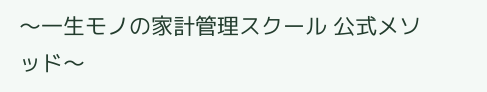〜一生モノの家計管理スクール 公式メソッド〜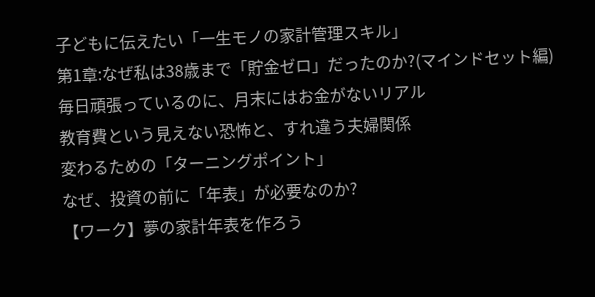子どもに伝えたい「一生モノの家計管理スキル」
第1章:なぜ私は38歳まで「貯金ゼロ」だったのか?(マインドセット編)
毎日頑張っているのに、月末にはお金がないリアル
教育費という見えない恐怖と、すれ違う夫婦関係
変わるための「ターニングポイント」
なぜ、投資の前に「年表」が必要なのか?
【ワーク】夢の家計年表を作ろう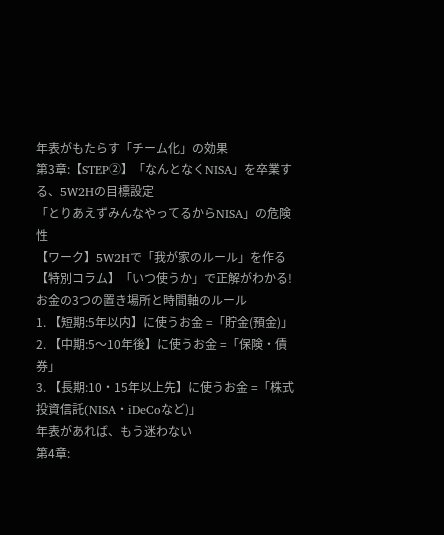年表がもたらす「チーム化」の効果
第3章:【STEP②】「なんとなくNISA」を卒業する、5W2Hの目標設定
「とりあえずみんなやってるからNISA」の危険性
【ワーク】5W2Hで「我が家のルール」を作る
【特別コラム】「いつ使うか」で正解がわかる! お金の3つの置き場所と時間軸のルール
1. 【短期:5年以内】に使うお金 =「貯金(預金)」
2. 【中期:5〜10年後】に使うお金 =「保険・債券」
3. 【長期:10・15年以上先】に使うお金 =「株式投資信託(NISA・iDeCoなど)」
年表があれば、もう迷わない
第4章: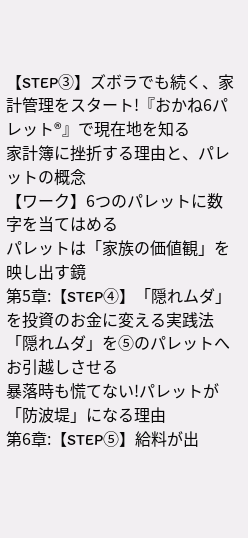【STEP③】ズボラでも続く、家計管理をスタート!『おかね6パレット®』で現在地を知る
家計簿に挫折する理由と、パレットの概念
【ワーク】6つのパレットに数字を当てはめる
パレットは「家族の価値観」を映し出す鏡
第5章:【STEP④】「隠れムダ」を投資のお金に変える実践法
「隠れムダ」を⑤のパレットへお引越しさせる
暴落時も慌てない!パレットが「防波堤」になる理由
第6章:【STEP⑤】給料が出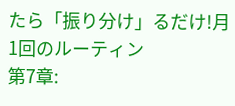たら「振り分け」るだけ!月1回のルーティン
第7章: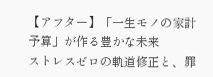【アフター】「一生モノの家計予算」が作る豊かな未来
ストレスゼロの軌道修正と、罪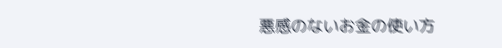悪感のないお金の使い方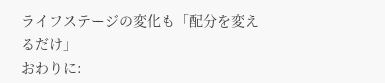ライフステージの変化も「配分を変えるだけ」
おわりに: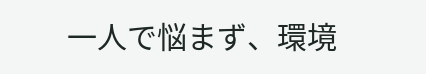一人で悩まず、環境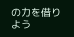の力を借りよう